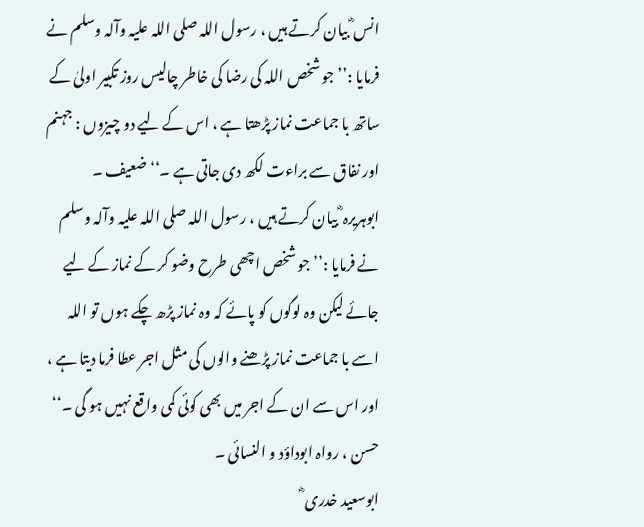انس ؓ بیان کرتے ہیں ، رسول اللہ صلی اللہ علیہ وآلہ وسلم نے فرمایا :’’ جو شخص اللہ کی رضا کی خاطر چالیس روز تکبیر اولیٰ کے ساتھ با جماعت نماز پڑھتا ہے ، اس کے لیے دو چیزوں : جہنم اور نفاق سے براءت لکھ دی جاتی ہے ۔‘‘ ضعیف ۔
ابوہریرہ ؓ بیان کرتے ہیں ، رسول اللہ صلی اللہ علیہ وآلہ وسلم نے فرمایا :’’ جو شخص اچھی طرح وضو کر کے نماز کے لیے جائے لیکن وہ لوگوں کو پائے کہ وہ نماز پڑھ چکے ہوں تو اللہ اسے با جماعت نماز پڑھنے والوں کی مثل اجر عطا فرما دیتا ہے ، اور اس سے ان کے اجر میں بھی کوئی کمی واقع نہیں ہو گی ۔‘‘ حسن ، رواہ ابوداؤد و النسائی ۔
ابوسعید خدری ؓ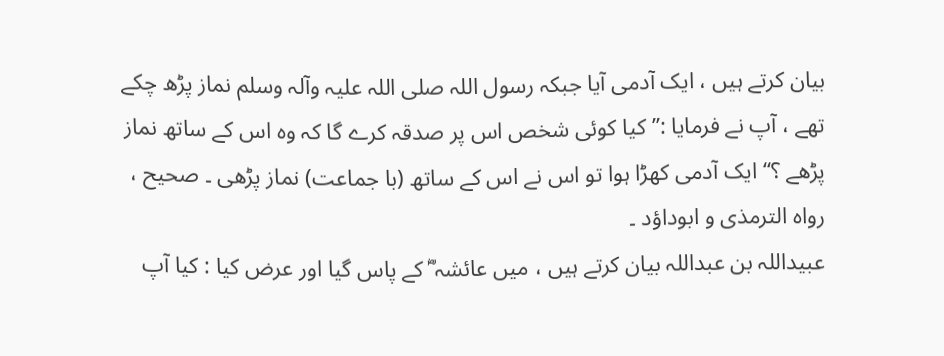بیان کرتے ہیں ، ایک آدمی آیا جبکہ رسول اللہ صلی اللہ علیہ وآلہ وسلم نماز پڑھ چکے تھے ، آپ نے فرمایا :’’ کیا کوئی شخص اس پر صدقہ کرے گا کہ وہ اس کے ساتھ نماز پڑھے ؟‘‘ ایک آدمی کھڑا ہوا تو اس نے اس کے ساتھ (با جماعت) نماز پڑھی ۔ صحیح ، رواہ الترمذی و ابوداؤد ۔
عبیداللہ بن عبداللہ بیان کرتے ہیں ، میں عائشہ ؓ کے پاس گیا اور عرض کیا : کیا آپ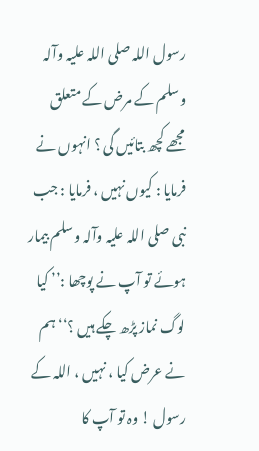رسول اللہ صلی اللہ علیہ وآلہ وسلم کے مرض کے متعلق مجھے کچھ بتائیں گی ؟ انہوں نے فرمایا : کیوں نہیں ، فرمایا : جب نبی صلی اللہ علیہ وآلہ وسلم بیمار ہوئے تو آپ نے پوچھا :’’ کیا لوگ نماز پڑھ چکے ہیں ؟‘‘ ہم نے عرض کیا ، نہیں ، اللہ کے رسول ! وہ تو آپ کا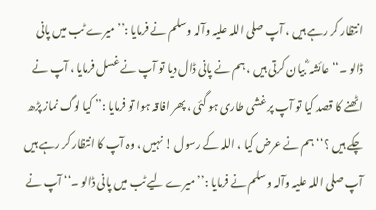انتظار کر رہے ہیں ، آپ صلی اللہ علیہ وآلہ وسلم نے فرمایا :’’ میرے ٹب میں پانی ڈالو ۔‘‘ عائشہ ؓ بیان کرتی ہیں ، ہم نے پانی ڈال دیا تو آپ نے غسل فرمایا ، آپ نے اٹھنے کا قصد کیا تو آپ پر غشی طاری ہو گئی ، پھر افاقہ ہوا تو فرمایا :’’ کیا لوگ نماز پڑھ چکے ہیں ؟‘‘ ہم نے عرض کیا ، اللہ کے رسول ! نہیں ، وہ آپ کا انتظار کر رہے ہیں آپ صلی اللہ علیہ وآلہ وسلم نے فرمایا :’’ میرے لیے ٹب میں پانی ڈالو ۔‘‘ آپ نے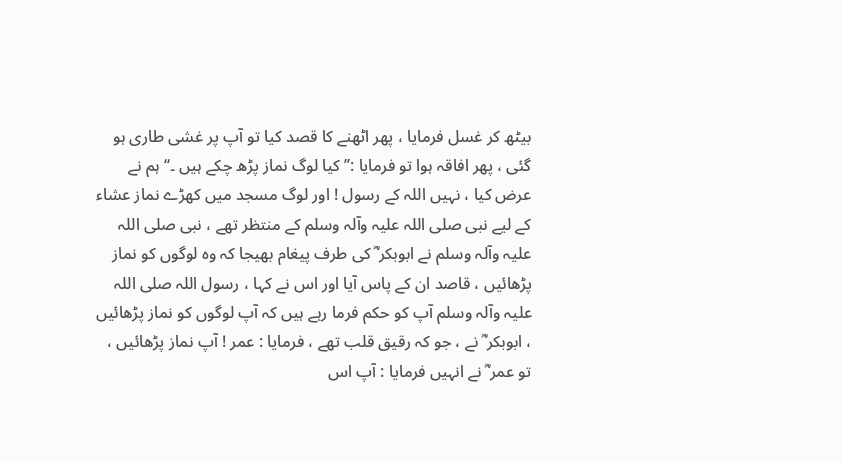بیٹھ کر غسل فرمایا ، پھر اٹھنے کا قصد کیا تو آپ پر غشی طاری ہو گئی ، پھر افاقہ ہوا تو فرمایا :’’ کیا لوگ نماز پڑھ چکے ہیں ۔‘‘ ہم نے عرض کیا ، نہیں اللہ کے رسول ! اور لوگ مسجد میں کھڑے نماز عشاء کے لیے نبی صلی اللہ علیہ وآلہ وسلم کے منتظر تھے ، نبی صلی اللہ علیہ وآلہ وسلم نے ابوبکر ؓ کی طرف پیغام بھیجا کہ وہ لوگوں کو نماز پڑھائیں ، قاصد ان کے پاس آیا اور اس نے کہا ، رسول اللہ صلی اللہ علیہ وآلہ وسلم آپ کو حکم فرما رہے ہیں کہ آپ لوگوں کو نماز پڑھائیں ، ابوبکر ؓ نے ، جو کہ رقیق قلب تھے ، فرمایا : عمر ! آپ نماز پڑھائیں ، تو عمر ؓ نے انہیں فرمایا : آپ اس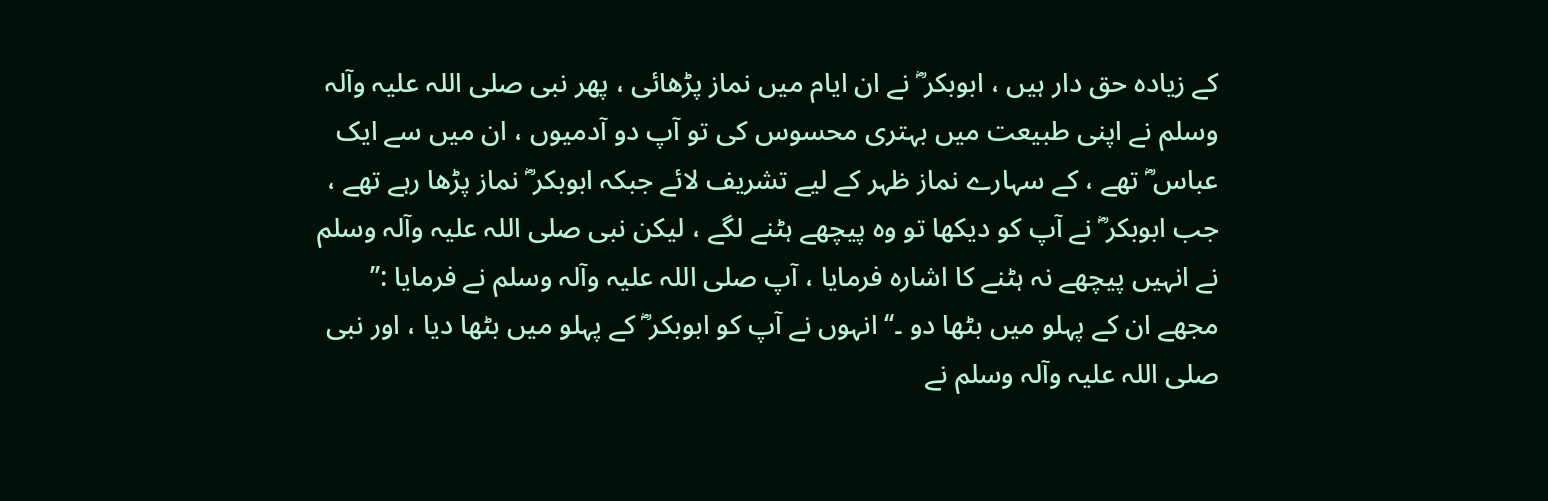کے زیادہ حق دار ہیں ، ابوبکر ؓ نے ان ایام میں نماز پڑھائی ، پھر نبی صلی اللہ علیہ وآلہ وسلم نے اپنی طبیعت میں بہتری محسوس کی تو آپ دو آدمیوں ، ان میں سے ایک عباس ؓ تھے ، کے سہارے نماز ظہر کے لیے تشریف لائے جبکہ ابوبکر ؓ نماز پڑھا رہے تھے ، جب ابوبکر ؓ نے آپ کو دیکھا تو وہ پیچھے ہٹنے لگے ، لیکن نبی صلی اللہ علیہ وآلہ وسلم نے انہیں پیچھے نہ ہٹنے کا اشارہ فرمایا ، آپ صلی اللہ علیہ وآلہ وسلم نے فرمایا :’’ مجھے ان کے پہلو میں بٹھا دو ۔‘‘ انہوں نے آپ کو ابوبکر ؓ کے پہلو میں بٹھا دیا ، اور نبی صلی اللہ علیہ وآلہ وسلم نے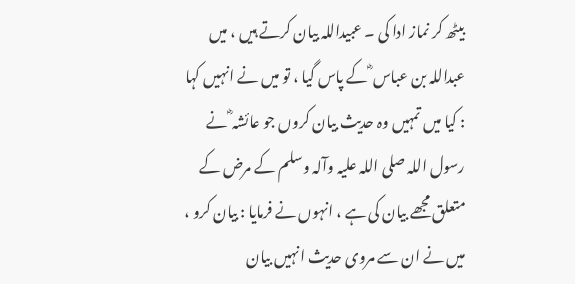بیٹھ کر نماز ادا کی ۔ عبیداللہ بیان کرتے ہیں ، میں عبداللہ بن عباس ؓ کے پاس گیا ، تو میں نے انہیں کہا : کیا میں تمہیں وہ حدیث بیان کروں جو عائشہ ؓ نے رسول اللہ صلی اللہ علیہ وآلہ وسلم کے مرض کے متعلق مجھے بیان کی ہے ، انہوں نے فرمایا : بیان کرو ، میں نے ان سے مروی حدیث انہیں بیان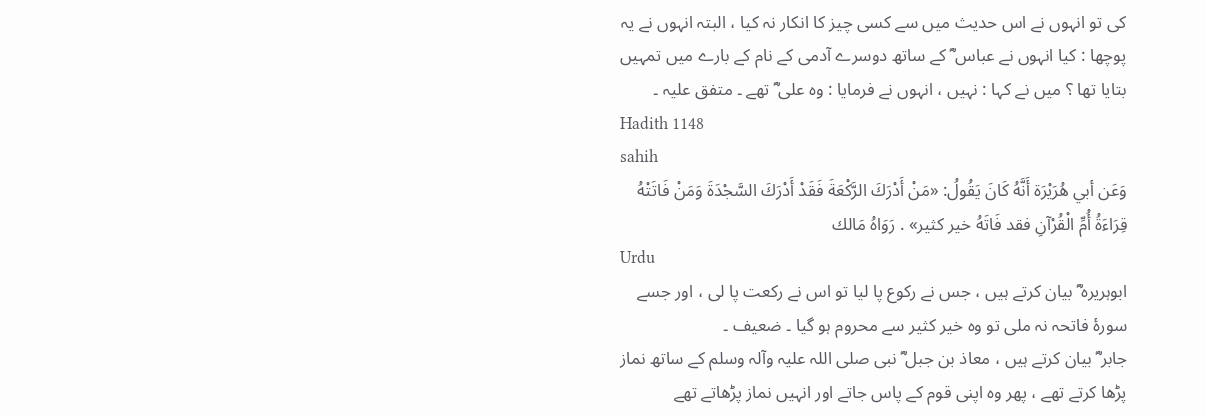کی تو انہوں نے اس حدیث میں سے کسی چیز کا انکار نہ کیا ، البتہ انہوں نے یہ پوچھا : کیا انہوں نے عباس ؓ کے ساتھ دوسرے آدمی کے نام کے بارے میں تمہیں بتایا تھا ؟ میں نے کہا : نہیں ، انہوں نے فرمایا : وہ علی ؓ تھے ۔ متفق علیہ ۔
Hadith 1148
sahih
وَعَن أبي هُرَيْرَة أَنَّهُ كَانَ يَقُولُ: «مَنْ أَدْرَكَ الرَّكْعَةَ فَقَدْ أَدْرَكَ السَّجْدَةَ وَمَنْ فَاتَتْهُ قِرَاءَةُ أُمِّ الْقُرْآنِ فقد فَاتَهُ خير كثير» . رَوَاهُ مَالك
Urdu
ابوہریرہ ؓ بیان کرتے ہیں ، جس نے رکوع پا لیا تو اس نے رکعت پا لی ، اور جسے سورۂ فاتحہ نہ ملی تو وہ خیر کثیر سے محروم ہو گیا ۔ ضعیف ۔
جابر ؓ بیان کرتے ہیں ، معاذ بن جبل ؓ نبی صلی اللہ علیہ وآلہ وسلم کے ساتھ نماز پڑھا کرتے تھے ، پھر وہ اپنی قوم کے پاس جاتے اور انہیں نماز پڑھاتے تھے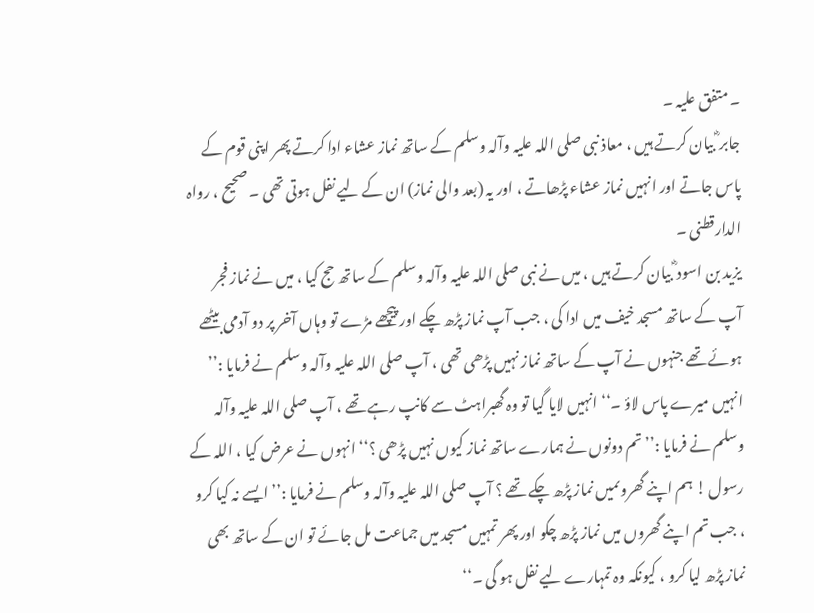۔ متفق علیہ ۔
جابر ؓ بیان کرتے ہیں ، معاذ نبی صلی اللہ علیہ وآلہ وسلم کے ساتھ نماز عشاء ادا کرتے پھر اپنی قوم کے پاس جاتے اور انہیں نماز عشاء پڑھاتے ، اور یہ (بعد والی نماز) ان کے لیے نفل ہوتی تھی ۔ صحیح ، رواہ الدارقطنی ۔
یزید بن اسود ؓ بیان کرتے ہیں ، میں نے نبی صلی اللہ علیہ وآلہ وسلم کے ساتھ حج کیا ، میں نے نماز فجر آپ کے ساتھ مسجد خیف میں ادا کی ، جب آپ نماز پڑھ چکے اور پیچھے مڑے تو وہاں آخر پر دو آدمی بیٹھے ہوئے تھے جنہوں نے آپ کے ساتھ نماز نہیں پڑھی تھی ، آپ صلی اللہ علیہ وآلہ وسلم نے فرمایا :’’ انہیں میرے پاس لاؤ ۔‘‘ انہیں لایا گیا تو وہ گھبراہٹ سے کانپ رہے تھے ، آپ صلی اللہ علیہ وآلہ وسلم نے فرمایا :’’ تم دونوں نے ہمارے ساتھ نماز کیوں نہیں پڑھی ؟‘‘ انہوں نے عرض کیا ، اللہ کے رسول ! ہم اپنے گھروںمیں نماز پڑھ چکے تھے ؟ آپ صلی اللہ علیہ وآلہ وسلم نے فرمایا :’’ ایسے نہ کیا کرو ، جب تم اپنے گھروں میں نماز پڑھ چکو اور پھر تمہیں مسجد میں جماعت مل جائے تو ان کے ساتھ بھی نماز پڑھ لیا کرو ، کیونکہ وہ تمہارے لیے نفل ہو گی ۔‘‘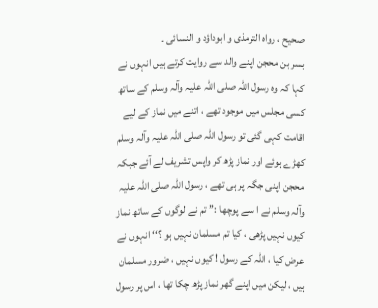صحیح ، رواہ الترمذی و ابوداؤد و النسائی ۔
بسر بن محجن اپنے والد سے روایت کرتے ہیں انہوں نے کہا کہ وہ رسول اللہ صلی اللہ علیہ وآلہ وسلم کے ساتھ کسی مجلس میں موجود تھے ، اتنے میں نماز کے لیے اقامت کہی گئی تو رسول اللہ صلی اللہ علیہ وآلہ وسلم کھڑے ہوئے اور نماز پڑھ کر واپس تشریف لے آئے جبکہ محجن اپنی جگہ پر ہی تھے ، رسول اللہ صلی اللہ علیہ وآلہ وسلم نے ا سے پوچھا :’’ تم نے لوگوں کے ساتھ نماز کیوں نہیں پڑھی ، کیا تم مسلمان نہیں ہو ؟‘‘ انہوں نے عرض کیا ، اللہ کے رسول ! کیوں نہیں ، ضرور مسلمان ہیں ، لیکن میں اپنے گھر نماز پڑھ چکا تھا ، اس پر رسول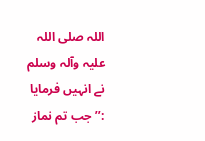اللہ صلی اللہ علیہ وآلہ وسلم نے انہیں فرمایا :’’ جب تم نماز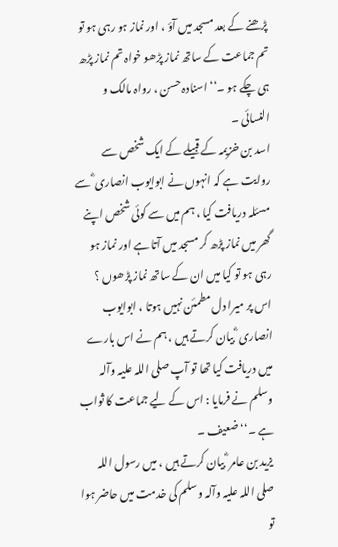پڑھنے کے بعد مسجد میں آؤ ، اور نماز ہو رہی ہو تو تم جماعت کے ساتھ نماز پڑھو خواہ تم نماز پڑھ ہی چکے ہو ۔‘‘ اسنادہ حسن ، رواہ مالک و النسائی ۔
اسد بن خزیمہ کے قبیلے کے ایک شخص سے روایت ہے کہ انہوں نے ابوایوب انصاری ؓ سے مسئلہ دریافت کیا ، ہم میں سے کوئی شخص اپنے گھر میں نماز پڑھ کر مسجد میں آتا ہے اور نماز ہو رہی ہو تو کیا میں ان کے ساتھ نماز پڑھوں ؟ اس پر میرا دل مطمئن نہیں ہوتا ، ابوایوب انصاری ؓ بیان کرتے ہیں ، ہم نے اس بارے میں دریافت کیا تھا تو آپ صلی اللہ علیہ وآلہ وسلم نے فرمایا : اس کے لیے جماعت کا ثواب ہے ۔‘‘ ضعیف ۔
یزید بن عامر ؓ بیان کرتے ہیں ، میں رسول اللہ صلی اللہ علیہ وآلہ وسلم کی خدمت میں حاضر ہوا تو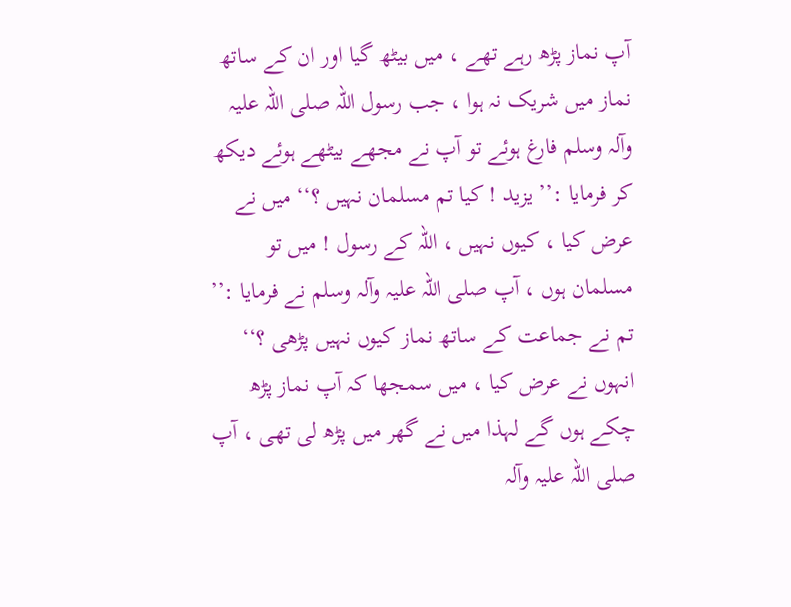آپ نماز پڑھ رہے تھے ، میں بیٹھ گیا اور ان کے ساتھ نماز میں شریک نہ ہوا ، جب رسول اللہ صلی اللہ علیہ وآلہ وسلم فارغ ہوئے تو آپ نے مجھے بیٹھے ہوئے دیکھ کر فرمایا :’’ یزید ! کیا تم مسلمان نہیں ؟‘‘ میں نے عرض کیا ، کیوں نہیں ، اللہ کے رسول ! میں تو مسلمان ہوں ، آپ صلی اللہ علیہ وآلہ وسلم نے فرمایا :’’ تم نے جماعت کے ساتھ نماز کیوں نہیں پڑھی ؟‘‘ انہوں نے عرض کیا ، میں سمجھا کہ آپ نماز پڑھ چکے ہوں گے لہذا میں نے گھر میں پڑھ لی تھی ، آپ صلی اللہ علیہ وآلہ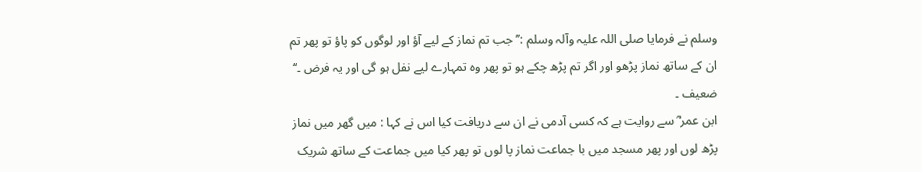وسلم نے فرمایا صلی اللہ علیہ وآلہ وسلم :’’ جب تم نماز کے لیے آؤ اور لوگوں کو پاؤ تو پھر تم ان کے ساتھ نماز پڑھو اور اگر تم پڑھ چکے ہو تو پھر وہ تمہارے لیے نفل ہو گی اور یہ فرض ۔‘‘ ضعیف ۔
ابن عمر ؓ سے روایت ہے کہ کسی آدمی نے ان سے دریافت کیا اس نے کہا : میں گھر میں نماز پڑھ لوں اور پھر مسجد میں با جماعت نماز پا لوں تو پھر کیا میں جماعت کے ساتھ شریک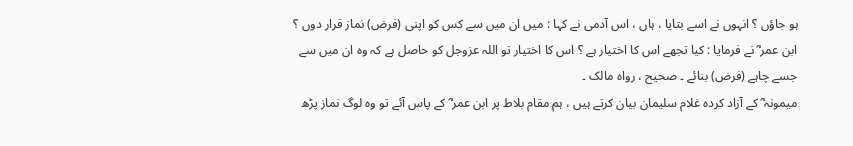ہو جاؤں ؟ انہوں نے اسے بتایا ، ہاں ، اس آدمی نے کہا : میں ان میں سے کس کو اپنی (فرض) نماز قرار دوں ؟ ابن عمر ؓ نے فرمایا : کیا تجھے اس کا اختیار ہے ؟ اس کا اختیار تو اللہ عزوجل کو حاصل ہے کہ وہ ان میں سے جسے چاہے (فرض) بنائے ۔ صحیح ، رواہ مالک ۔
میمونہ ؓ کے آزاد کردہ غلام سلیمان بیان کرتے ہیں ، ہم مقام بلاط پر ابن عمر ؓ کے پاس آئے تو وہ لوگ نماز پڑھ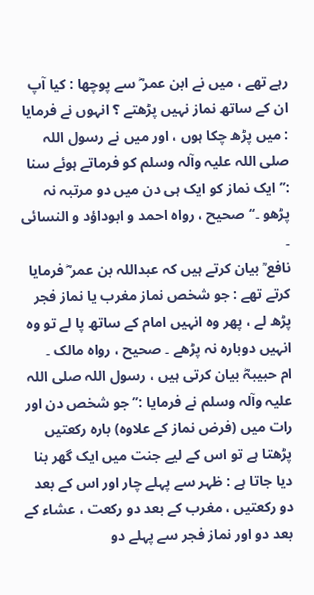رہے تھے ، میں نے ابن عمر ؓ سے پوچھا : کیا آپ ان کے ساتھ نماز نہیں پڑھتے ؟ انہوں نے فرمایا : میں پڑھ چکا ہوں ، اور میں نے رسول اللہ صلی اللہ علیہ وآلہ وسلم کو فرماتے ہوئے سنا :’’ ایک نماز کو ایک ہی دن میں دو مرتبہ نہ پڑھو ۔‘‘ صحیح ، رواہ احمد و ابوداؤد و النسائی ۔
نافع ؒ بیان کرتے ہیں کہ عبداللہ بن عمر ؓ فرمایا کرتے تھے : جو شخص نماز مغرب یا نماز فجر پڑھ لے ، پھر وہ انہیں امام کے ساتھ پا لے تو وہ انہیں دوبارہ نہ پڑھے ۔ صحیح ، رواہ مالک ۔
ام حبیبہؓ بیان کرتی ہیں ، رسول اللہ صلی اللہ علیہ وآلہ وسلم نے فرمایا :’’ جو شخص دن اور رات میں (فرض نماز کے علاوہ) بارہ رکعتیں پڑھتا ہے تو اس کے لیے جنت میں ایک گھر بنا دیا جاتا ہے : ظہر سے پہلے چار اور اس کے بعد دو رکعتیں ، مغرب کے بعد دو رکعت ، عشاء کے بعد دو اور نماز فجر سے پہلے دو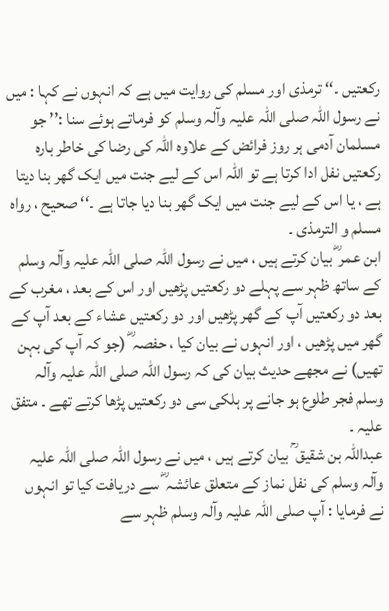رکعتیں ۔‘‘ ترمذی اور مسلم کی روایت میں ہے کہ انہوں نے کہا : میں نے رسول اللہ صلی اللہ علیہ وآلہ وسلم کو فرماتے ہوئے سنا :’’ جو مسلمان آدمی ہر روز فرائض کے علاوہ اللہ کی رضا کی خاطر بارہ رکعتیں نفل ادا کرتا ہے تو اللہ اس کے لیے جنت میں ایک گھر بنا دیتا ہے ، یا اس کے لیے جنت میں ایک گھر بنا دیا جاتا ہے ۔‘‘ صحیح ، رواہ مسلم و الترمذی ۔
ابن عمر ؓ بیان کرتے ہیں ، میں نے رسول اللہ صلی اللہ علیہ وآلہ وسلم کے ساتھ ظہر سے پہلے دو رکعتیں پڑھیں اور اس کے بعد ، مغرب کے بعد دو رکعتیں آپ کے گھر پڑھیں اور دو رکعتیں عشاء کے بعد آپ کے گھر میں پڑھیں ، اور انہوں نے بیان کیا ، حفصہ ؓ (جو کہ آپ کی بہن تھیں) نے مجھے حدیث بیان کی کہ رسول اللہ صلی اللہ علیہ وآلہ وسلم فجر طلوع ہو جانے پر ہلکی سی دو رکعتیں پڑھا کرتے تھے ۔ متفق علیہ ۔
عبداللہ بن شقیق ؒ بیان کرتے ہیں ، میں نے رسول اللہ صلی اللہ علیہ وآلہ وسلم کی نفل نماز کے متعلق عائشہ ؓ سے دریافت کیا تو انہوں نے فرمایا : آپ صلی اللہ علیہ وآلہ وسلم ظہر سے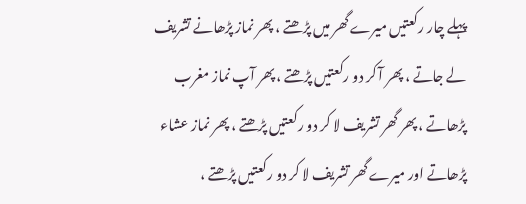پہلے چار رکعتیں میرے گھر میں پڑھتے ، پھر نماز پڑھانے تشریف لے جاتے ، پھر آ کر دو رکعتیں پڑھتے ، پھر آپ نماز مغرب پڑھاتے ، پھر گھر تشریف لا کر دو رکعتیں پڑھتے ، پھر نماز عشاء پڑھاتے اور میرے گھر تشریف لا کر دو رکعتیں پڑھتے ،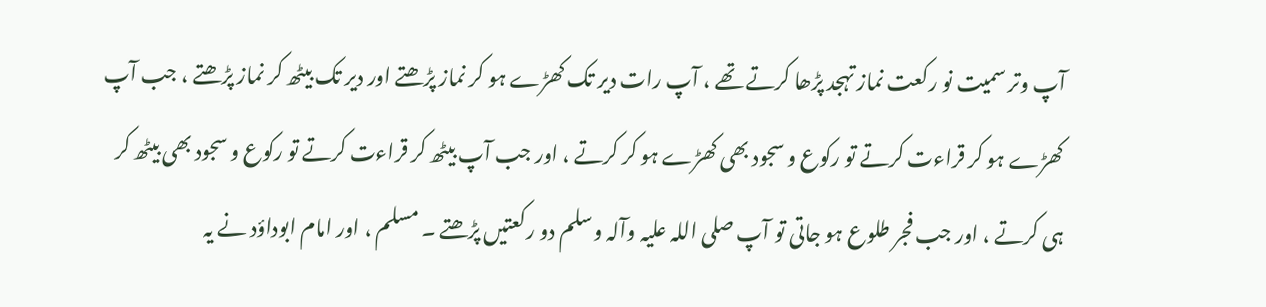آپ وتر سمیت نو رکعت نماز تہجد پڑھا کرتے تھے ، آپ رات دیر تک کھڑے ہو کر نماز پڑھتے اور دیر تک بیٹھ کر نماز پڑھتے ، جب آپ کھڑے ہو کر قراءت کرتے تو رکوع و سجود بھی کھڑے ہو کر کرتے ، اور جب آپ بیٹھ کر قراءت کرتے تو رکوع و سجود بھی بیٹھ کر ہی کرتے ، اور جب فجر طلوع ہو جاتی تو آپ صلی اللہ علیہ وآلہ وسلم دو رکعتیں پڑھتے ۔ مسلم ، اور امام ابوداؤد نے یہ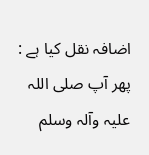اضافہ نقل کیا ہے : پھر آپ صلی اللہ علیہ وآلہ وسلم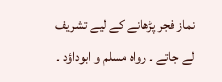نماز فجر پڑھانے کے لیے تشریف لے جاتے ۔ رواہ مسلم و ابوداؤد ۔